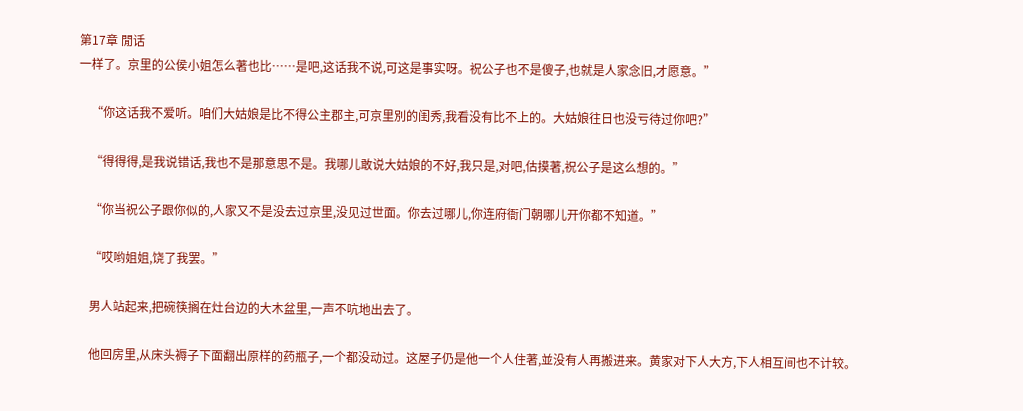第17章 閒话
一样了。京里的公侯小姐怎么著也比……是吧,这话我不说,可这是事实呀。祝公子也不是傻子,也就是人家念旧,才愿意。”

    “你这话我不爱听。咱们大姑娘是比不得公主郡主,可京里別的闺秀,我看没有比不上的。大姑娘往日也没亏待过你吧?”

    “得得得,是我说错话,我也不是那意思不是。我哪儿敢说大姑娘的不好,我只是,对吧,估摸著,祝公子是这么想的。”

    “你当祝公子跟你似的,人家又不是没去过京里,没见过世面。你去过哪儿,你连府衙门朝哪儿开你都不知道。”

    “哎哟姐姐,饶了我罢。”

    男人站起来,把碗筷搁在灶台边的大木盆里,一声不吭地出去了。

    他回房里,从床头褥子下面翻出原样的药瓶子,一个都没动过。这屋子仍是他一个人住著,並没有人再搬进来。黄家对下人大方,下人相互间也不计较。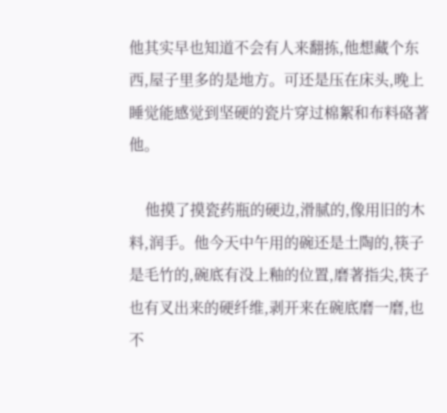他其实早也知道不会有人来翻拣,他想藏个东西,屋子里多的是地方。可还是压在床头,晚上睡觉能感觉到坚硬的瓷片穿过棉絮和布料硌著他。

    他摸了摸瓷药瓶的硬边,滑腻的,像用旧的木料,润手。他今天中午用的碗还是土陶的,筷子是毛竹的,碗底有没上釉的位置,磨著指尖,筷子也有叉出来的硬纤维,剥开来在碗底磨一磨,也不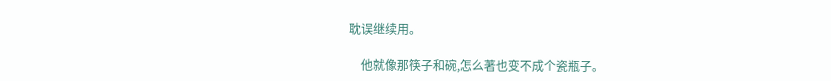耽误继续用。

    他就像那筷子和碗,怎么著也变不成个瓷瓶子。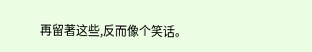再留著这些,反而像个笑话。